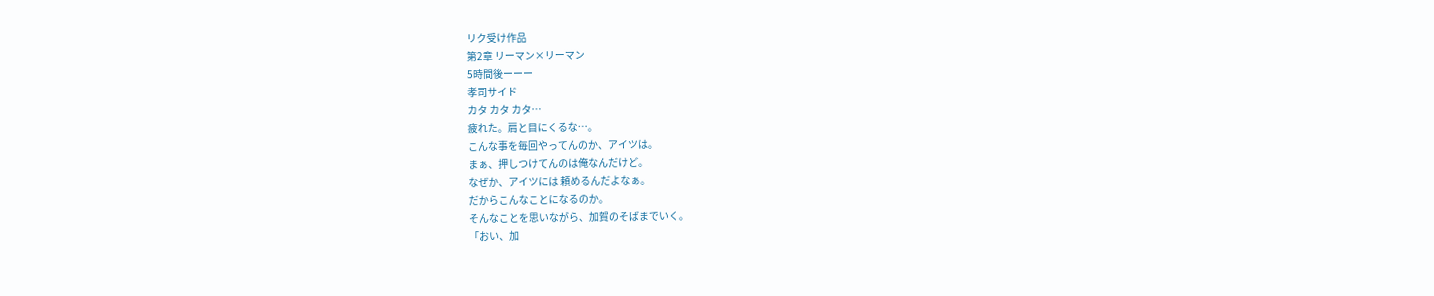リク受け作品
第2章 リーマン×リーマン
5時間後ーーー
孝司サイド
カタ カタ カタ…
疲れた。肩と目にくるな…。
こんな事を毎回やってんのか、アイツは。
まぁ、押しつけてんのは俺なんだけど。
なぜか、アイツには 頼めるんだよなぁ。
だからこんなことになるのか。
そんなことを思いながら、加賀のそばまでいく。
「おい、加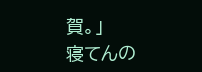賀。」
寝てんの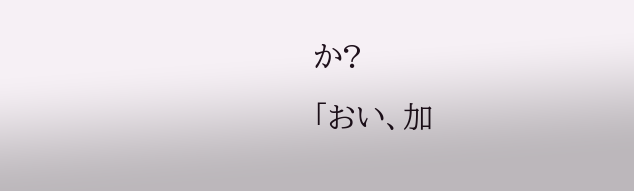か?
「おい、加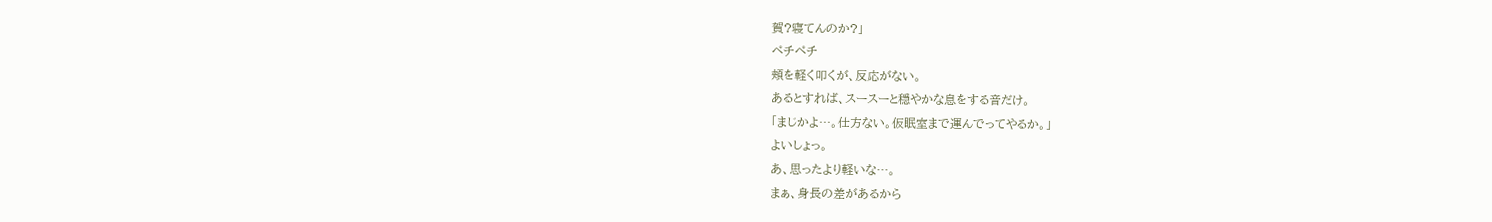賀?寝てんのか?」
ペチペチ
頬を軽く叩くが、反応がない。
あるとすれば、スースーと穏やかな息をする音だけ。
「まじかよ…。仕方ない。仮眠室まで運んでってやるか。」
よいしょっ。
あ、思ったより軽いな…。
まぁ、身長の差があるから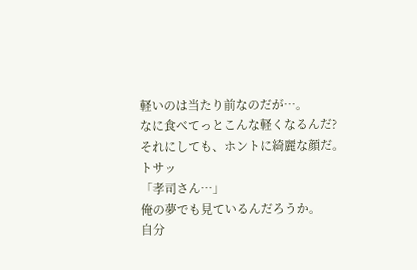軽いのは当たり前なのだが…。
なに食べてっとこんな軽くなるんだ?
それにしても、ホントに綺麗な顔だ。
トサッ
「孝司さん…」
俺の夢でも見ているんだろうか。
自分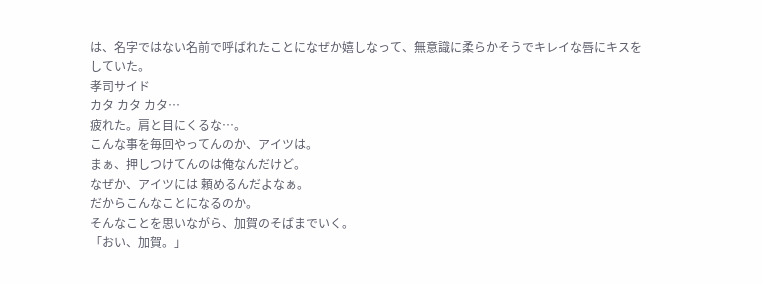は、名字ではない名前で呼ばれたことになぜか嬉しなって、無意識に柔らかそうでキレイな唇にキスをしていた。
孝司サイド
カタ カタ カタ…
疲れた。肩と目にくるな…。
こんな事を毎回やってんのか、アイツは。
まぁ、押しつけてんのは俺なんだけど。
なぜか、アイツには 頼めるんだよなぁ。
だからこんなことになるのか。
そんなことを思いながら、加賀のそばまでいく。
「おい、加賀。」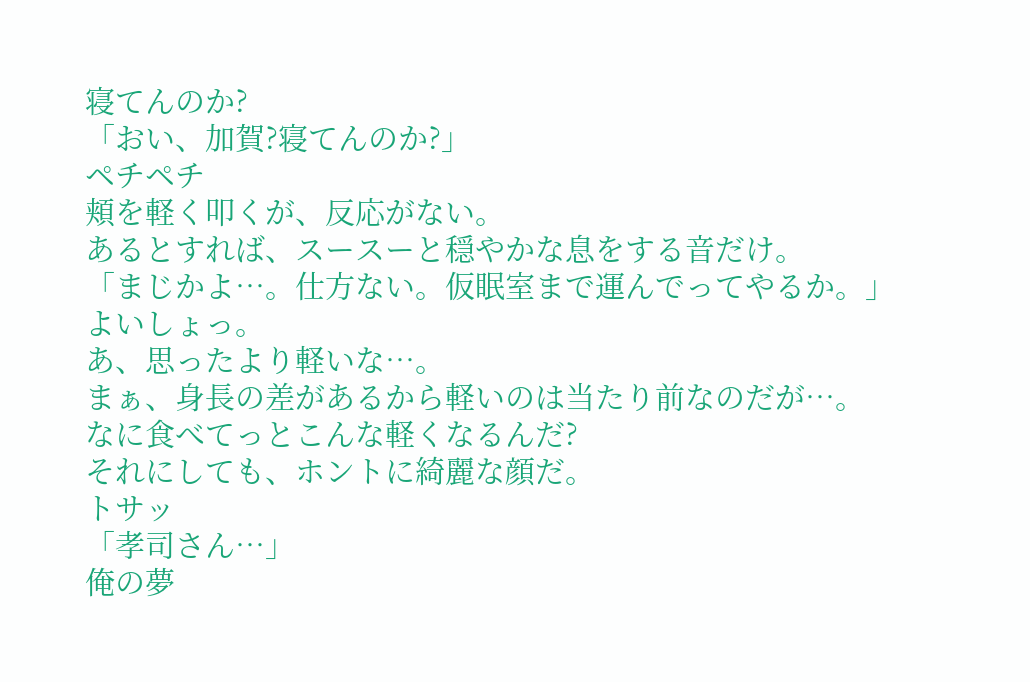寝てんのか?
「おい、加賀?寝てんのか?」
ペチペチ
頬を軽く叩くが、反応がない。
あるとすれば、スースーと穏やかな息をする音だけ。
「まじかよ…。仕方ない。仮眠室まで運んでってやるか。」
よいしょっ。
あ、思ったより軽いな…。
まぁ、身長の差があるから軽いのは当たり前なのだが…。
なに食べてっとこんな軽くなるんだ?
それにしても、ホントに綺麗な顔だ。
トサッ
「孝司さん…」
俺の夢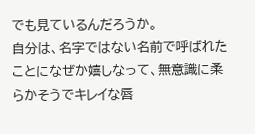でも見ているんだろうか。
自分は、名字ではない名前で呼ばれたことになぜか嬉しなって、無意識に柔らかそうでキレイな唇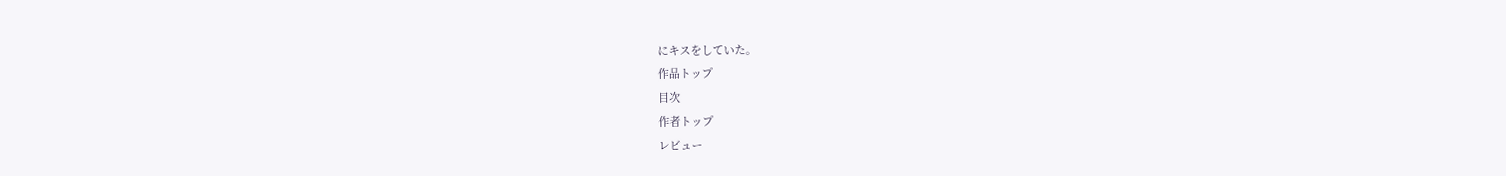にキスをしていた。
作品トップ
目次
作者トップ
レビュー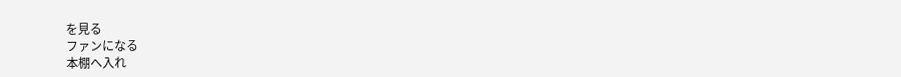を見る
ファンになる
本棚へ入れ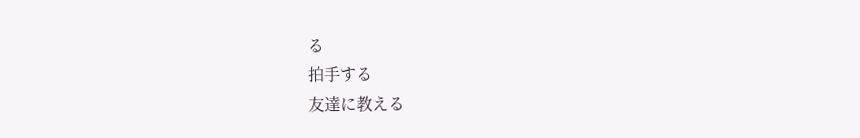る
拍手する
友達に教える